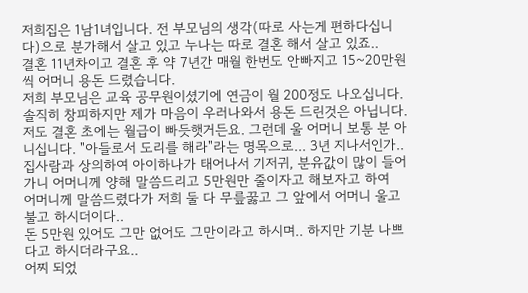저희집은 1남1녀입니다. 전 부모님의 생각(따로 사는게 편하다십니다)으로 분가해서 살고 있고 누나는 따로 결혼 해서 살고 있죠..
결혼 11년차이고 결혼 후 약 7년간 매월 한번도 안빠지고 15~20만원씩 어머니 용돈 드렸습니다.
저희 부모님은 교육 공무원이셨기에 연금이 월 200정도 나오십니다. 솔직히 창피하지만 제가 마음이 우러나와서 용돈 드린것은 아닙니다. 저도 결혼 초에는 월급이 빠듯햇거든요. 그런데 울 어머니 보통 분 아니십니다. "아들로서 도리를 해라"라는 명목으로... 3년 지나서인가..집사람과 상의하여 아이하나가 태어나서 기저귀, 분유값이 많이 들어가니 어머니께 양해 말씀드리고 5만원만 줄이자고 해보자고 하여
어머니께 말씀드렸다가 저희 둘 다 무릎꿇고 그 앞에서 어머니 울고 불고 하시더이다..
돈 5만원 있어도 그만 없어도 그만이라고 하시며.. 하지만 기분 나쁘다고 하시더라구요..
어찌 되었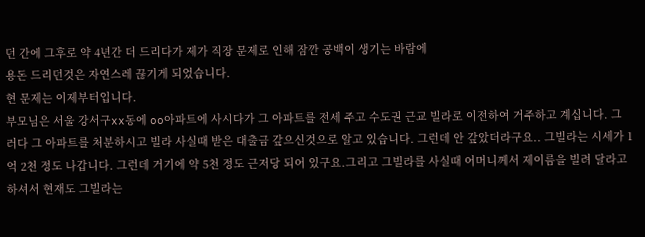던 간에 그후로 약 4년간 더 드리다가 제가 직장 문제로 인해 잠깐 공백이 생기는 바람에
용돈 드리던것은 자연스레 끊기게 되었습니다.
현 문제는 이제부터입니다.
부모님은 서울 강서구xx동에 oo아파트에 사시다가 그 아파트를 전세 주고 수도권 근교 빌라로 이전하여 거주하고 계십니다. 그러다 그 아파트를 처분하시고 빌라 사실때 받은 대출금 갚으신것으로 알고 있습니다. 그런데 안 갚았더라구요.. 그빌라는 시세가 1억 2천 정도 나갑니다. 그런데 거기에 약 5천 정도 근저당 되어 있구요.그리고 그빌라를 사실때 어머니께서 제이름을 빌려 달라고 하셔서 현재도 그빌라는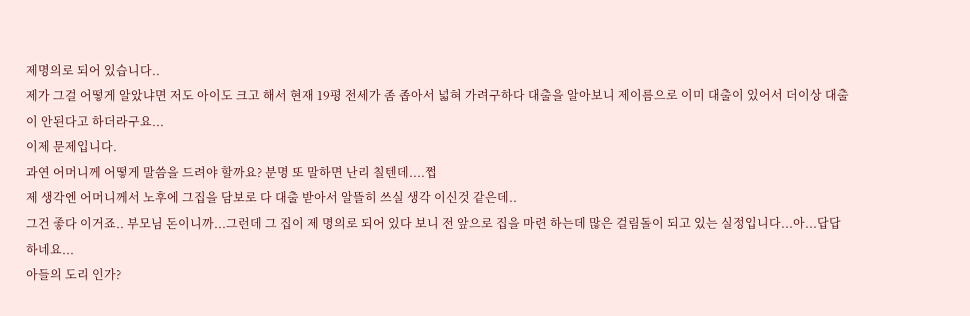제명의로 되어 있습니다..
제가 그걸 어떻게 알았냐면 저도 아이도 크고 해서 현재 19평 전세가 좀 좁아서 넓혀 가려구하다 대출을 알아보니 제이름으로 이미 대출이 있어서 더이상 대출이 안된다고 하더라구요...
이제 문제입니다.
과연 어머니께 어떻게 말씀을 드려야 할까요? 분명 또 말하면 난리 칠텐데....쩝
제 생각엔 어머니께서 노후에 그집을 담보로 다 대출 받아서 알뜰히 쓰실 생각 이신것 같은데..
그건 좋다 이거죠.. 부모님 돈이니까...그런데 그 집이 제 명의로 되어 있다 보니 전 앞으로 집을 마련 하는데 많은 걸림돌이 되고 있는 실정입니다...아...답답 하네요...
아들의 도리 인가?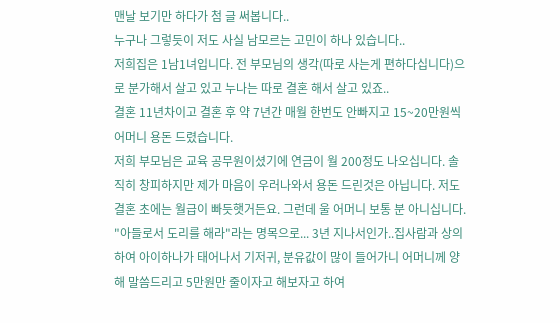맨날 보기만 하다가 첨 글 써봅니다..
누구나 그렇듯이 저도 사실 남모르는 고민이 하나 있습니다..
저희집은 1남1녀입니다. 전 부모님의 생각(따로 사는게 편하다십니다)으로 분가해서 살고 있고 누나는 따로 결혼 해서 살고 있죠..
결혼 11년차이고 결혼 후 약 7년간 매월 한번도 안빠지고 15~20만원씩 어머니 용돈 드렸습니다.
저희 부모님은 교육 공무원이셨기에 연금이 월 200정도 나오십니다. 솔직히 창피하지만 제가 마음이 우러나와서 용돈 드린것은 아닙니다. 저도 결혼 초에는 월급이 빠듯햇거든요. 그런데 울 어머니 보통 분 아니십니다. "아들로서 도리를 해라"라는 명목으로... 3년 지나서인가..집사람과 상의하여 아이하나가 태어나서 기저귀, 분유값이 많이 들어가니 어머니께 양해 말씀드리고 5만원만 줄이자고 해보자고 하여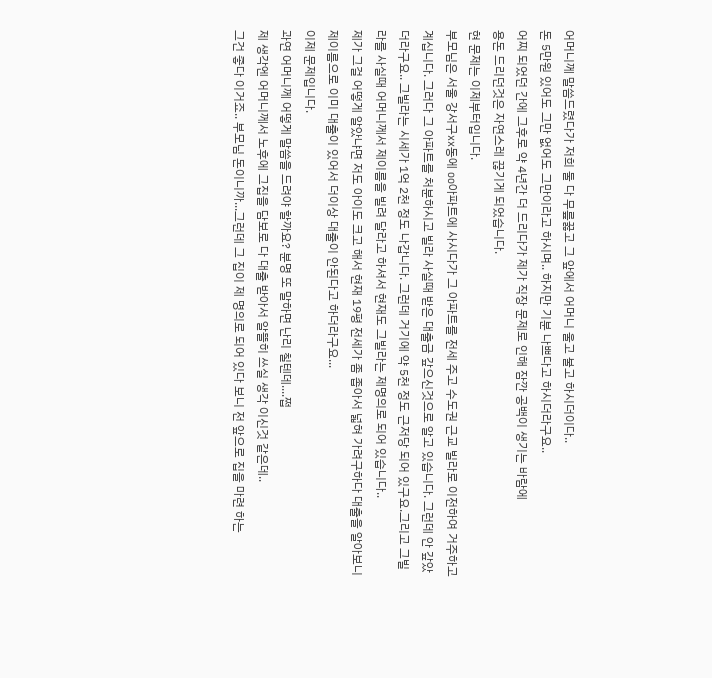어머니께 말씀드렸다가 저희 둘 다 무릎꿇고 그 앞에서 어머니 울고 불고 하시더이다..
돈 5만원 있어도 그만 없어도 그만이라고 하시며.. 하지만 기분 나쁘다고 하시더라구요..
어찌 되었던 간에 그후로 약 4년간 더 드리다가 제가 직장 문제로 인해 잠깐 공백이 생기는 바람에
용돈 드리던것은 자연스레 끊기게 되었습니다.
현 문제는 이제부터입니다.
부모님은 서울 강서구xx동에 oo아파트에 사시다가 그 아파트를 전세 주고 수도권 근교 빌라로 이전하여 거주하고 계십니다. 그러다 그 아파트를 처분하시고 빌라 사실때 받은 대출금 갚으신것으로 알고 있습니다. 그런데 안 갚았더라구요.. 그빌라는 시세가 1억 2천 정도 나갑니다. 그런데 거기에 약 5천 정도 근저당 되어 있구요.그리고 그빌라를 사실때 어머니께서 제이름을 빌려 달라고 하셔서 현재도 그빌라는 제명의로 되어 있습니다..
제가 그걸 어떻게 알았냐면 저도 아이도 크고 해서 현재 19평 전세가 좀 좁아서 넓혀 가려구하다 대출을 알아보니 제이름으로 이미 대출이 있어서 더이상 대출이 안된다고 하더라구요...
이제 문제입니다.
과연 어머니께 어떻게 말씀을 드려야 할까요? 분명 또 말하면 난리 칠텐데....쩝
제 생각엔 어머니께서 노후에 그집을 담보로 다 대출 받아서 알뜰히 쓰실 생각 이신것 같은데..
그건 좋다 이거죠.. 부모님 돈이니까...그런데 그 집이 제 명의로 되어 있다 보니 전 앞으로 집을 마련 하는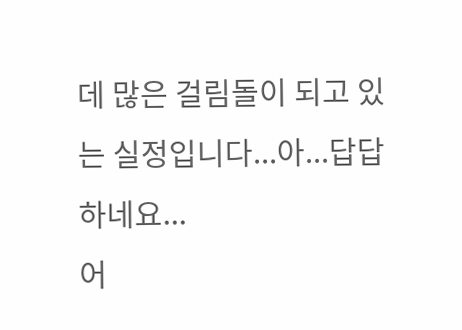데 많은 걸림돌이 되고 있는 실정입니다...아...답답 하네요...
어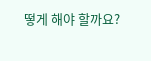떻게 해야 할까요?